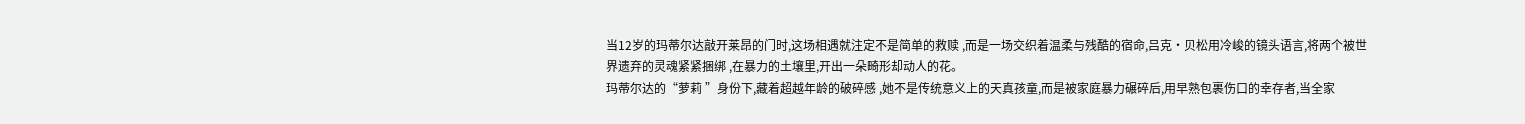当12岁的玛蒂尔达敲开莱昂的门时,这场相遇就注定不是简单的救赎 ,而是一场交织着温柔与残酷的宿命,吕克·贝松用冷峻的镜头语言,将两个被世界遗弃的灵魂紧紧捆绑 ,在暴力的土壤里,开出一朵畸形却动人的花。
玛蒂尔达的“萝莉 ”身份下,藏着超越年龄的破碎感 ,她不是传统意义上的天真孩童,而是被家庭暴力碾碎后,用早熟包裹伤口的幸存者,当全家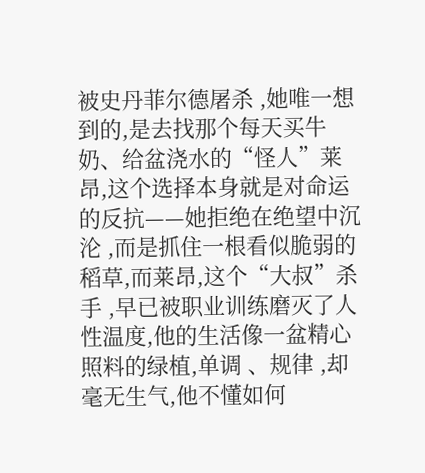被史丹菲尔德屠杀 ,她唯一想到的,是去找那个每天买牛奶、给盆浇水的“怪人”莱昂,这个选择本身就是对命运的反抗——她拒绝在绝望中沉沦 ,而是抓住一根看似脆弱的稻草,而莱昂,这个“大叔”杀手 ,早已被职业训练磨灭了人性温度,他的生活像一盆精心照料的绿植,单调 、规律 ,却毫无生气,他不懂如何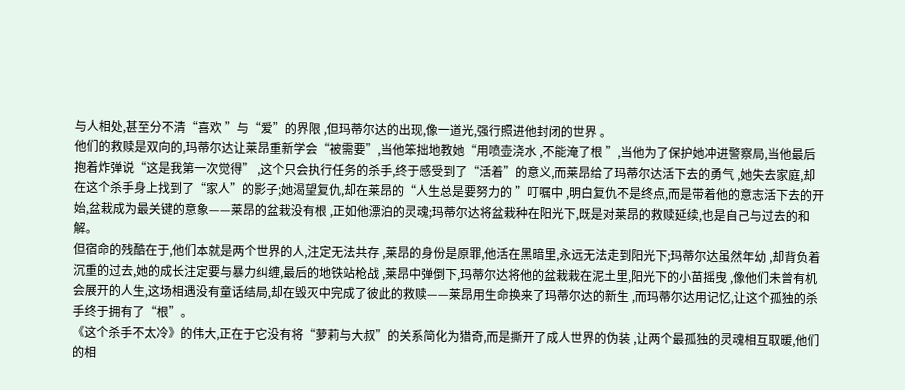与人相处,甚至分不清“喜欢 ”与“爱”的界限 ,但玛蒂尔达的出现,像一道光,强行照进他封闭的世界 。
他们的救赎是双向的,玛蒂尔达让莱昂重新学会“被需要”,当他笨拙地教她“用喷壶浇水 ,不能淹了根 ”,当他为了保护她冲进警察局,当他最后抱着炸弹说“这是我第一次觉得” ,这个只会执行任务的杀手,终于感受到了“活着”的意义,而莱昂给了玛蒂尔达活下去的勇气 ,她失去家庭,却在这个杀手身上找到了“家人”的影子;她渴望复仇,却在莱昂的“人生总是要努力的 ”叮嘱中 ,明白复仇不是终点,而是带着他的意志活下去的开始,盆栽成为最关键的意象——莱昂的盆栽没有根 ,正如他漂泊的灵魂;玛蒂尔达将盆栽种在阳光下,既是对莱昂的救赎延续,也是自己与过去的和解。
但宿命的残酷在于,他们本就是两个世界的人,注定无法共存 ,莱昂的身份是原罪,他活在黑暗里,永远无法走到阳光下;玛蒂尔达虽然年幼 ,却背负着沉重的过去,她的成长注定要与暴力纠缠,最后的地铁站枪战 ,莱昂中弹倒下,玛蒂尔达将他的盆栽栽在泥土里,阳光下的小苗摇曳 ,像他们未曾有机会展开的人生,这场相遇没有童话结局,却在毁灭中完成了彼此的救赎——莱昂用生命换来了玛蒂尔达的新生 ,而玛蒂尔达用记忆,让这个孤独的杀手终于拥有了“根”。
《这个杀手不太冷》的伟大,正在于它没有将“萝莉与大叔”的关系简化为猎奇,而是撕开了成人世界的伪装 ,让两个最孤独的灵魂相互取暖,他们的相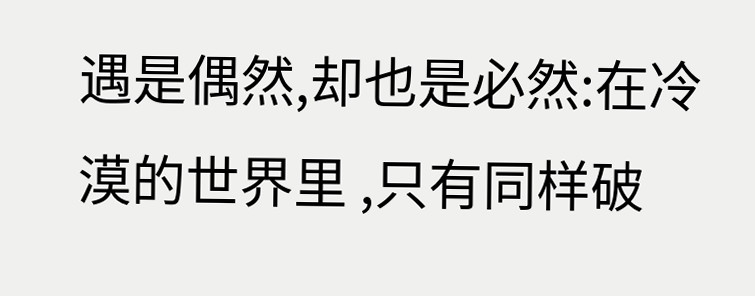遇是偶然,却也是必然:在冷漠的世界里 ,只有同样破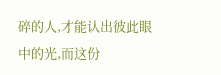碎的人,才能认出彼此眼中的光,而这份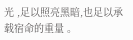光 ,足以照亮黑暗,也足以承载宿命的重量 。